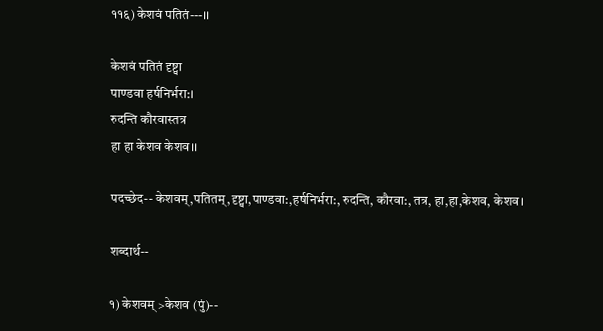११६) केशवं पतितं---।।

केशवं पतितं दृष्ट्वा
पाण्डवा हर्षनिर्भरा:।
रुदन्ति कौरवास्तत्र
हा हा केशव केशव।।

पदच्छेद-- केशवम्,पतितम्,दृष्ट्वा,पाण्डवा:,हर्षनिर्भरा:, रुदन्ति, कौरवा:, तत्र, हा,हा,केशव, केशव।

शब्दार्थ--

१) केशवम् >केशव (पुं)--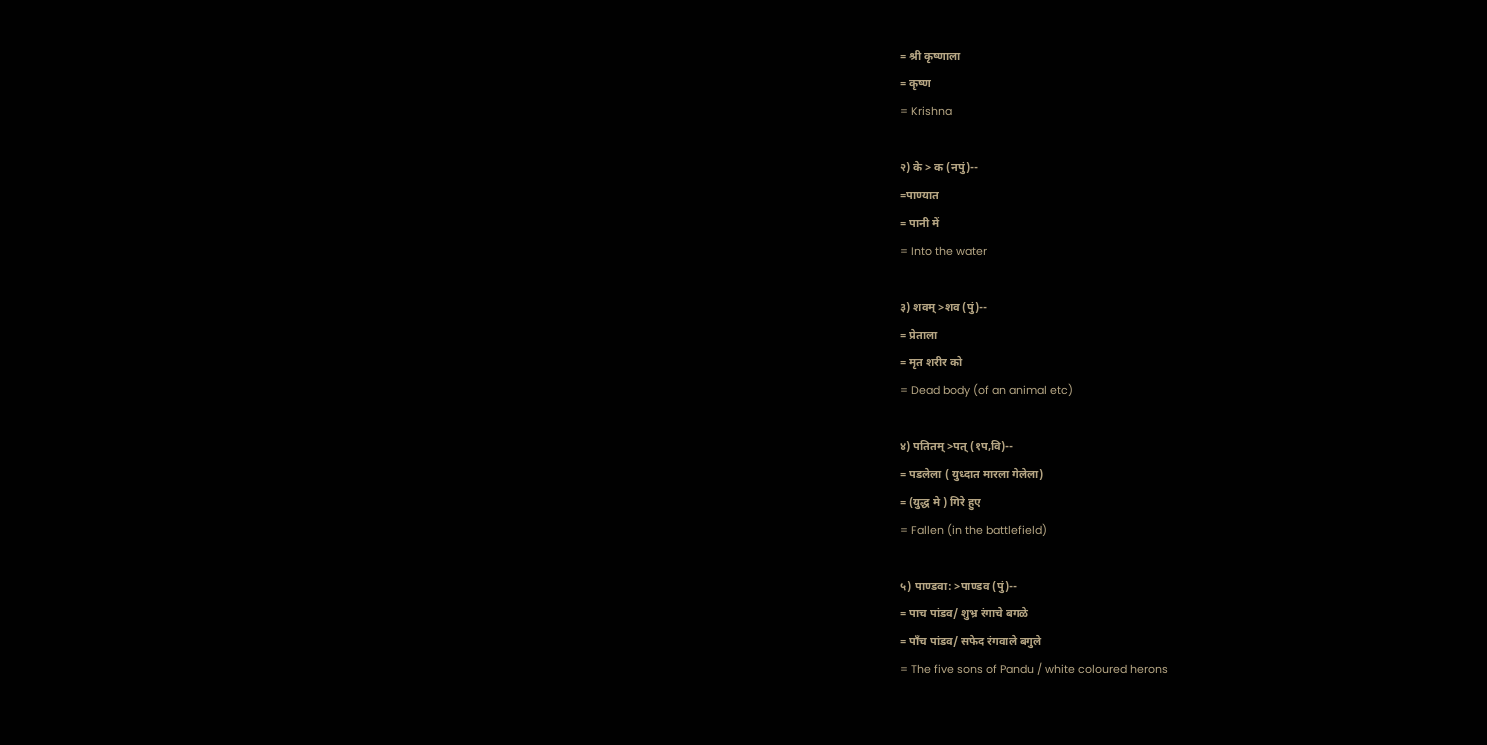= श्री कृष्णाला
= कृष्ण
= Krishna

२) के > क (नपुं)--
=पाण्यात
= पानी में
= Into the water

३) शवम् >शव (पुं)--
= प्रेताला
= मृत शरीर को
= Dead body (of an animal etc)

४) पतितम् >पत् (१प,वि)--
= पडलेला ( युध्दात मारला गेलेला)
= (युद्ध मे ) गिरे हुए
= Fallen (in the battlefield)

५) पाण्डवा: >पाण्डव (पुं)--
= पाच पांडव/ शुभ्र रंगाचे बगळे
= पाँच पांडव/ सफेद रंगवाले बगुले
= The five sons of Pandu / white coloured herons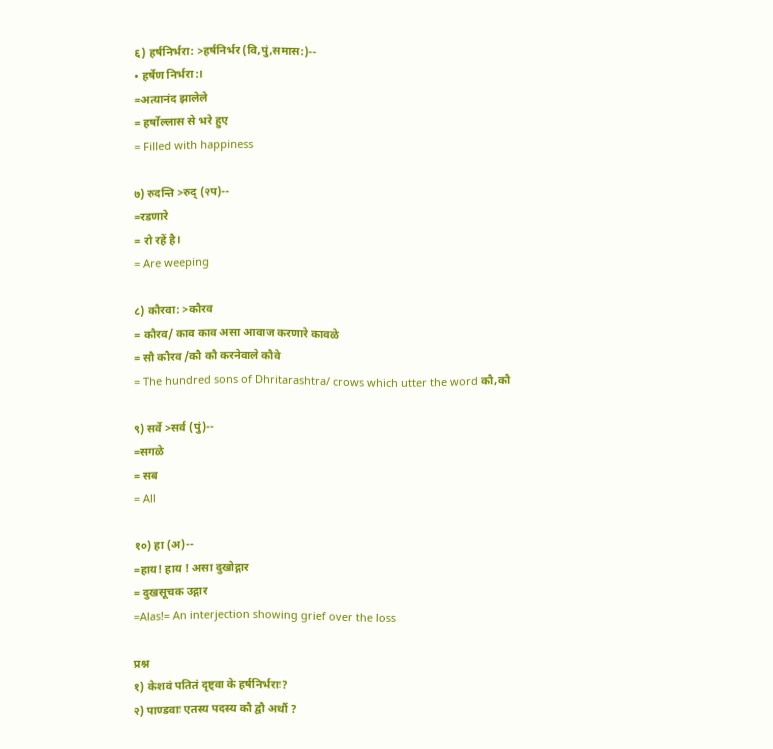६) हर्षनिर्भरा: >हर्षनिर्भर (वि,पुं,समास:)--
• हर्षेण निर्भरा:।
=अत्यानंद झालेले
= हर्षोल्लास से भरे हुए
= Filled with happiness

७) रुदन्ति >रुद् (२प)--
=रडणारे
= रो रहें है।
= Are weeping

८) कौरवा: >कौरव
= कौरव/ काव काव असा आवाज करणारे कावळे
= सौ कौरव /कौ कौ करनेवाले कौवे
= The hundred sons of Dhritarashtra/ crows which utter the word कौ,कौ

९) सर्वे >सर्व (पुं)--
=सगळे
= सब
= All

१०) हा (अ)--
=हाय! हाय ! असा दुखोद्गार
= दुखसूचक उद्गार
=Alas!= An interjection showing grief over the loss

प्रश्न
१) केशवं पतितं दृष्ट्वा के हर्षनिर्भराः?
२) पाण्डवाः एतस्य पदस्य कौ द्वौ अर्थौ ?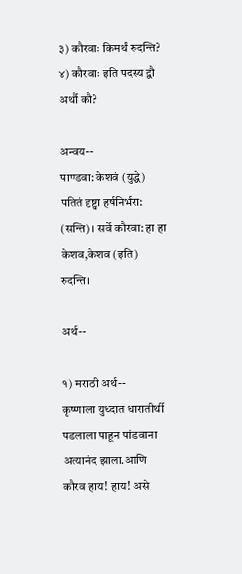३) कौरवाः किमर्थं रुदन्ति?
४) कौरवाः इति पदस्य द्वौ अर्थौ कौ?

अन्वय--
पाण्डवा: केशवं (युद्धे) पतितं दृष्ट्वा हर्षनिर्भरा: (सन्ति)। सर्वे कौरवा: हा हा केशव,केशव (इति) रुदन्ति।

अर्थ--

१) मराठी अर्थ--
कृष्णाला युध्दात धारातीर्थी पडलाला पाहून पांडवाना अत्यानंद झाला.आणि कौरव हाय! हाय! असे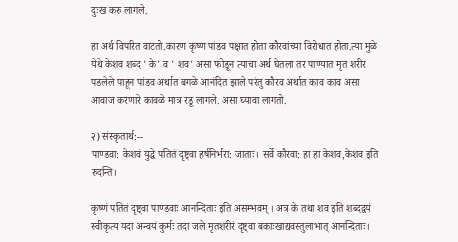दुःख करु लागले.

हा अर्थ विपरित वाटतो.कारण कृष्ण पांडव पक्षात होता कौरवांच्या विरोधात होता.त्या मुळे येथे केशव शब्द ' के' व ' शव' असा फोडून त्याचा अर्थ घेतला तर पाण्यात मृत शरीर पडलेले पाहून पांडव अर्थात बगळे आनंदित झाले परंतु कौरव अर्थात काव काव असा आवाज करणारे कावळे मात्र रडू लागले. असा घ्यावा लागतो.

२) संस्कृतार्थ:--
पाण्डवा: केशवं युद्धे पतितं दृष्ट्वा हर्षनिर्भरा: जाताः। सर्वे कौरवा: हा हा केशव,केशव इति रुदन्ति।

कृष्णं पतितं दृष्ट्वा पाण्डवाः आनन्दिताः इति असम्भवम् । अत्र के तथा शव इति शब्दद्वयं स्वीकृत्य यदा अन्वयं कुर्मः तदा जले मृतशरीरं दृष्ट्वा बकाःखाद्यवस्तुलाभात् आनन्दिताः।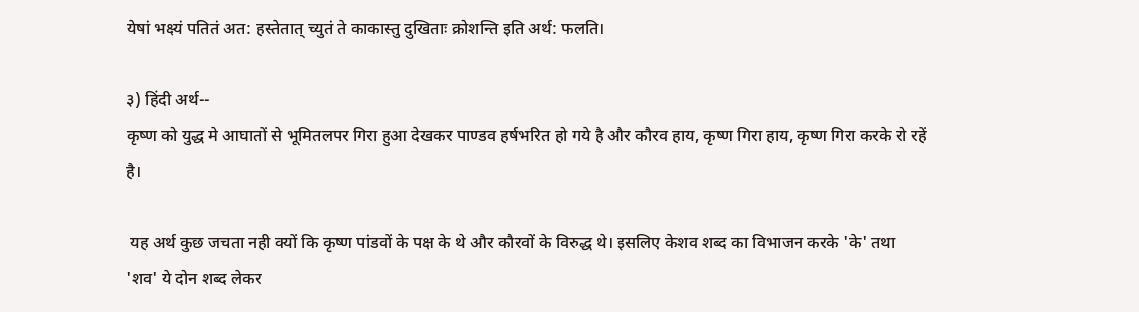येषां भक्ष्यं पतितं अत: हस्तेतात् च्युतं ते काकास्तु दुखिताः क्रोशन्ति इति अर्थ: फलति।

३) हिंदी अर्थ--
कृष्ण को युद्ध मे आघातों से भूमितलपर गिरा हुआ देखकर पाण्डव हर्षभरित हो गये है और कौरव हाय, कृष्ण गिरा हाय, कृष्ण गिरा करके रो रहें है।

 यह अर्थ कुछ जचता नही क्यों कि कृष्ण पांडवों के पक्ष के थे और कौरवों के विरुद्ध थे। इसलिए केशव शब्द का विभाजन करके 'के' तथा 'शव' ये दोन शब्द लेकर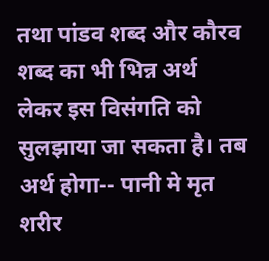तथा पांडव शब्द और कौरव शब्द का भी भिन्न अर्थ लेकर इस विसंगति को सुलझाया जा सकता है। तब अर्थ होगा-- पानी मे मृत शरीर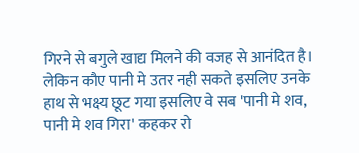गिरने से बगुले खाद्य मिलने की वजह से आनंदित है। लेकिन कौए पानी मे उतर नही सकते इसलिए उनके हाथ से भक्ष्य छूट गया इसलिए वे सब 'पानी मे शव, पानी मे शव गिरा' कहकर रो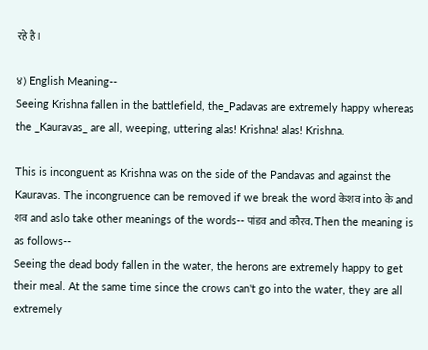रहे है।

४) English Meaning--
Seeing Krishna fallen in the battlefield, the_Padavas are extremely happy whereas the _Kauravas_ are all, weeping, uttering alas! Krishna! alas! Krishna.

This is inconguent as Krishna was on the side of the Pandavas and against the Kauravas. The incongruence can be removed if we break the word केशव into के and शव and aslo take other meanings of the words-- पांडव and कौरव. Then the meaning is as follows--
Seeing the dead body fallen in the water, the herons are extremely happy to get their meal. At the same time since the crows can't go into the water, they are all extremely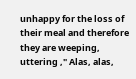unhappy for the loss of their meal and therefore they are weeping, uttering ," Alas, alas,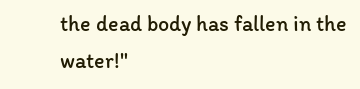the dead body has fallen in the water!"